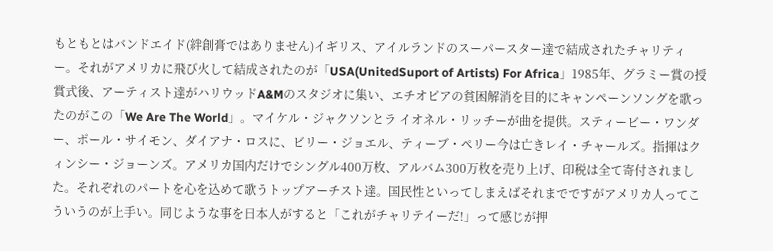もともとはバンドエイド(絆創膏ではありません)イギリス、アイルランドのスーパースター達で結成されたチャリティー。それがアメリカに飛び火して結成されたのが「USA(UnitedSuport of Artists) For Africa」1985年、グラミー賞の授賞式後、アーティスト達がハリウッドA&Mのスタジオに集い、エチオピアの貧困解消を目的にキャンペーンソングを歌ったのがこの「We Are The World」。マイケル・ジャクソンとラ イオネル・リッチーが曲を提供。スティービー・ワンダー、ポール・サイモン、ダイアナ・ロスに、ビリー・ジョエル、ティーブ・ペリー今は亡きレイ・チャールズ。指揮はクィンシー・ジョーンズ。アメリカ国内だけでシングル400万枚、アルバム300万枚を売り上げ、印税は全て寄付されました。それぞれのパートを心を込めて歌うトップアーチスト達。国民性といってしまえばそれまでですがアメリカ人ってこういうのが上手い。同じような事を日本人がすると「これがチャリテイーだ!」って感じが押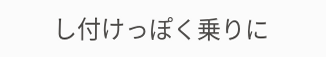し付けっぽく乗りに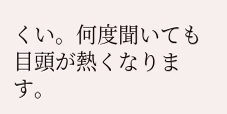くい。何度聞いても目頭が熱くなります。